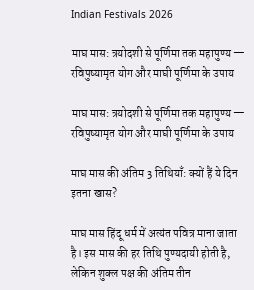Indian Festivals 2026

माघ मास: त्रयोदशी से पूर्णिमा तक महापुण्य — रविपुष्यामृत योग और माघी पूर्णिमा के उपाय

माघ मास: त्रयोदशी से पूर्णिमा तक महापुण्य — रविपुष्यामृत योग और माघी पूर्णिमा के उपाय

माघ मास की अंतिम 3 तिथियाँ: क्यों हैं ये दिन इतना खास?

माघ मास हिंदू धर्म में अत्यंत पवित्र माना जाता है। इस मास की हर तिथि पुण्यदायी होती है, लेकिन शुक्ल पक्ष की अंतिम तीन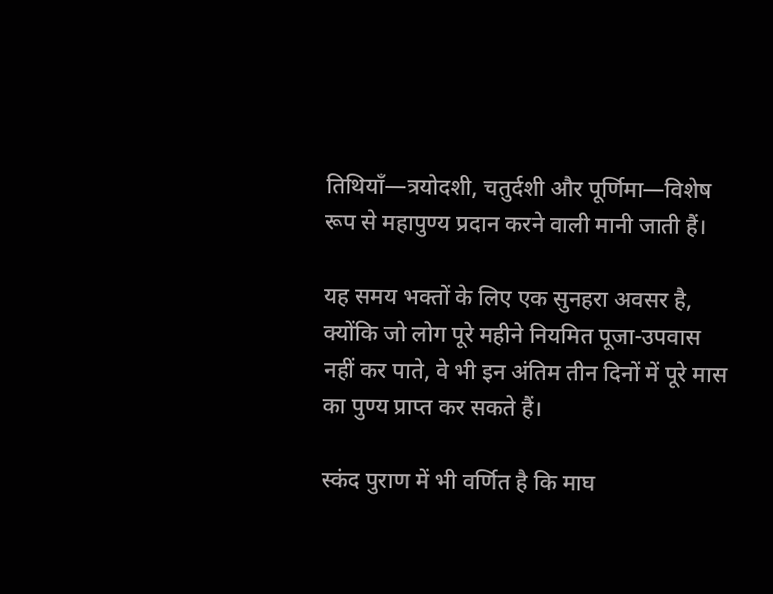तिथियाँ—त्रयोदशी, चतुर्दशी और पूर्णिमा—विशेष रूप से महापुण्य प्रदान करने वाली मानी जाती हैं।

यह समय भक्तों के लिए एक सुनहरा अवसर है, क्योंकि जो लोग पूरे महीने नियमित पूजा-उपवास नहीं कर पाते, वे भी इन अंतिम तीन दिनों में पूरे मास का पुण्य प्राप्त कर सकते हैं।

स्कंद पुराण में भी वर्णित है कि माघ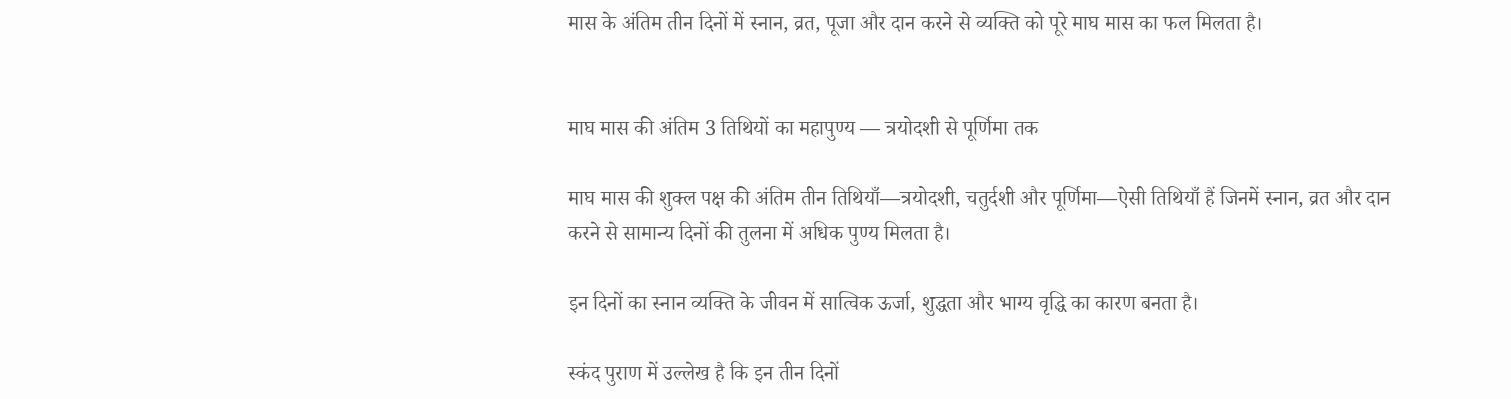मास के अंतिम तीन दिनों में स्नान, व्रत, पूजा और दान करने से व्यक्ति को पूरे माघ मास का फल मिलता है।


माघ मास की अंतिम 3 तिथियों का महापुण्य — त्रयोदशी से पूर्णिमा तक

माघ मास की शुक्ल पक्ष की अंतिम तीन तिथियाँ—त्रयोदशी, चतुर्दशी और पूर्णिमा—ऐसी तिथियाँ हैं जिनमें स्नान, व्रत और दान करने से सामान्य दिनों की तुलना में अधिक पुण्य मिलता है।

इन दिनों का स्नान व्यक्ति के जीवन में सात्विक ऊर्जा, शुद्धता और भाग्य वृद्धि का कारण बनता है।

स्कंद पुराण में उल्लेख है कि इन तीन दिनों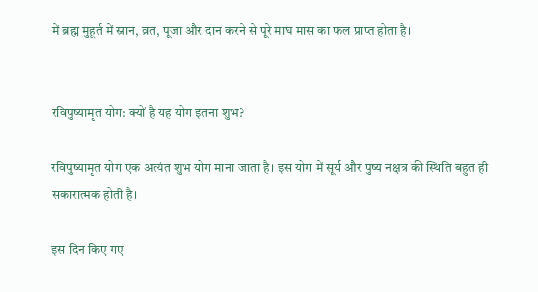में ब्रह्म मुहूर्त में स्नान, व्रत, पूजा और दान करने से पूरे माघ मास का फल प्राप्त होता है।


रविपुष्यामृत योग: क्यों है यह योग इतना शुभ?

रविपुष्यामृत योग एक अत्यंत शुभ योग माना जाता है। इस योग में सूर्य और पुष्य नक्षत्र की स्थिति बहुत ही सकारात्मक होती है।

इस दिन किए गए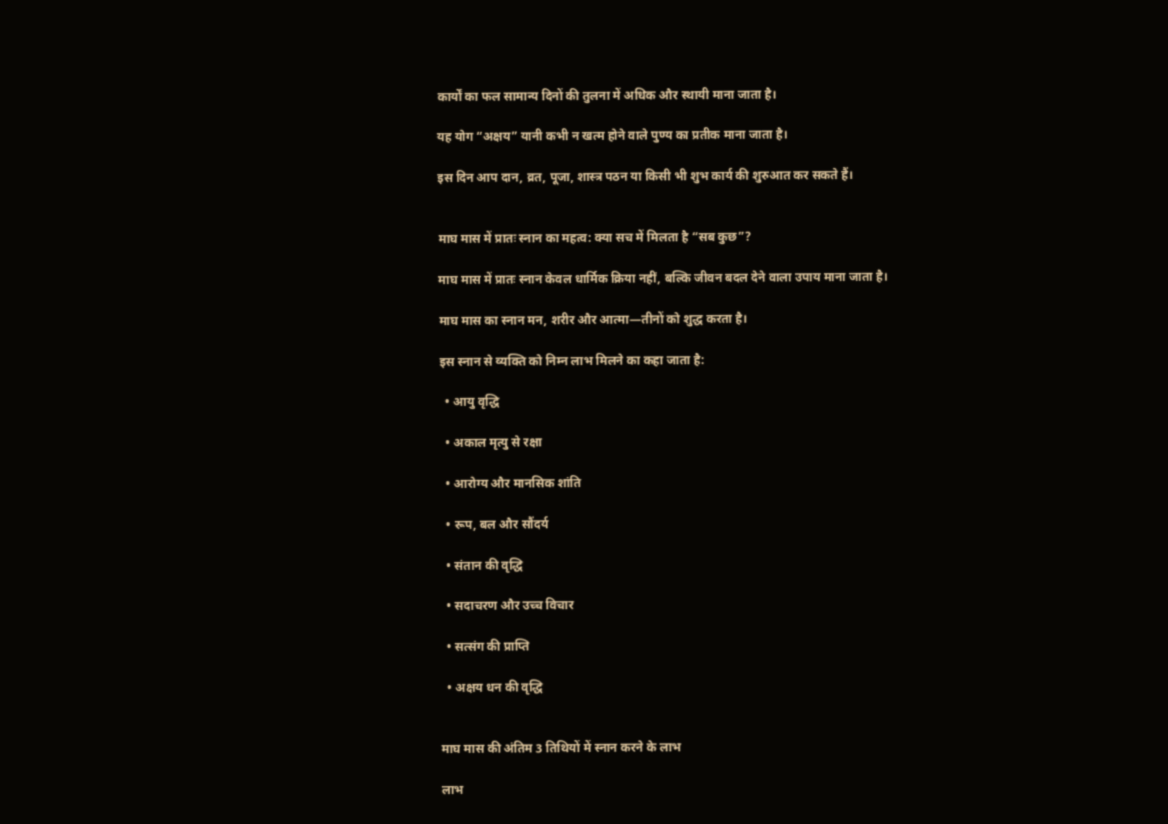कार्यों का फल सामान्य दिनों की तुलना में अधिक और स्थायी माना जाता है।

यह योग “अक्षय” यानी कभी न खत्म होने वाले पुण्य का प्रतीक माना जाता है।

इस दिन आप दान, व्रत, पूजा, शास्त्र पठन या किसी भी शुभ कार्य की शुरुआत कर सकते हैं।


माघ मास में प्रातः स्नान का महत्व: क्या सच में मिलता है “सब कुछ”?

माघ मास में प्रातः स्नान केवल धार्मिक क्रिया नहीं, बल्कि जीवन बदल देने वाला उपाय माना जाता है।

माघ मास का स्नान मन, शरीर और आत्मा—तीनों को शुद्ध करता है।

इस स्नान से व्यक्ति को निम्न लाभ मिलने का कहा जाता है:

  • आयु वृद्धि

  • अकाल मृत्यु से रक्षा

  • आरोग्य और मानसिक शांति

  • रूप, बल और सौंदर्य

  • संतान की वृद्धि

  • सदाचरण और उच्च विचार

  • सत्संग की प्राप्ति

  • अक्षय धन की वृद्धि


माघ मास की अंतिम 3 तिथियों में स्नान करने के लाभ

लाभ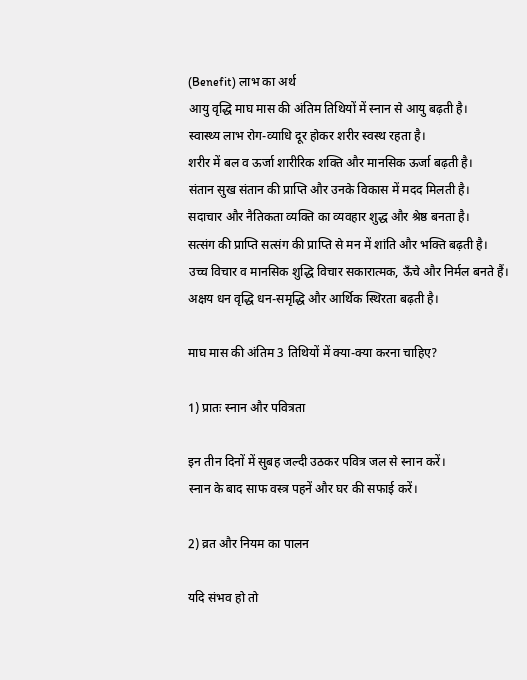(Benefit) लाभ का अर्थ
आयु वृद्धि माघ मास की अंतिम तिथियों में स्नान से आयु बढ़ती है।
स्वास्थ्य लाभ रोग-व्याधि दूर होकर शरीर स्वस्थ रहता है।
शरीर में बल व ऊर्जा शारीरिक शक्ति और मानसिक ऊर्जा बढ़ती है।
संतान सुख संतान की प्राप्ति और उनके विकास में मदद मिलती है।
सदाचार और नैतिकता व्यक्ति का व्यवहार शुद्ध और श्रेष्ठ बनता है।
सत्संग की प्राप्ति सत्संग की प्राप्ति से मन में शांति और भक्ति बढ़ती है।
उच्च विचार व मानसिक शुद्धि विचार सकारात्मक, ऊँचे और निर्मल बनते हैं।
अक्षय धन वृद्धि धन-समृद्धि और आर्थिक स्थिरता बढ़ती है।

माघ मास की अंतिम 3 तिथियों में क्या-क्या करना चाहिए?

1) प्रातः स्नान और पवित्रता

इन तीन दिनों में सुबह जल्दी उठकर पवित्र जल से स्नान करें।
स्नान के बाद साफ वस्त्र पहनें और घर की सफाई करें।

2) व्रत और नियम का पालन

यदि संभव हो तो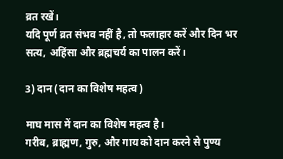व्रत रखें।
यदि पूर्ण व्रत संभव नहीं है, तो फलाहार करें और दिन भर सत्य, अहिंसा और ब्रह्मचर्य का पालन करें।

3) दान (दान का विशेष महत्व)

माघ मास में दान का विशेष महत्व है।
गरीब, ब्राह्मण, गुरु, और गाय को दान करने से पुण्य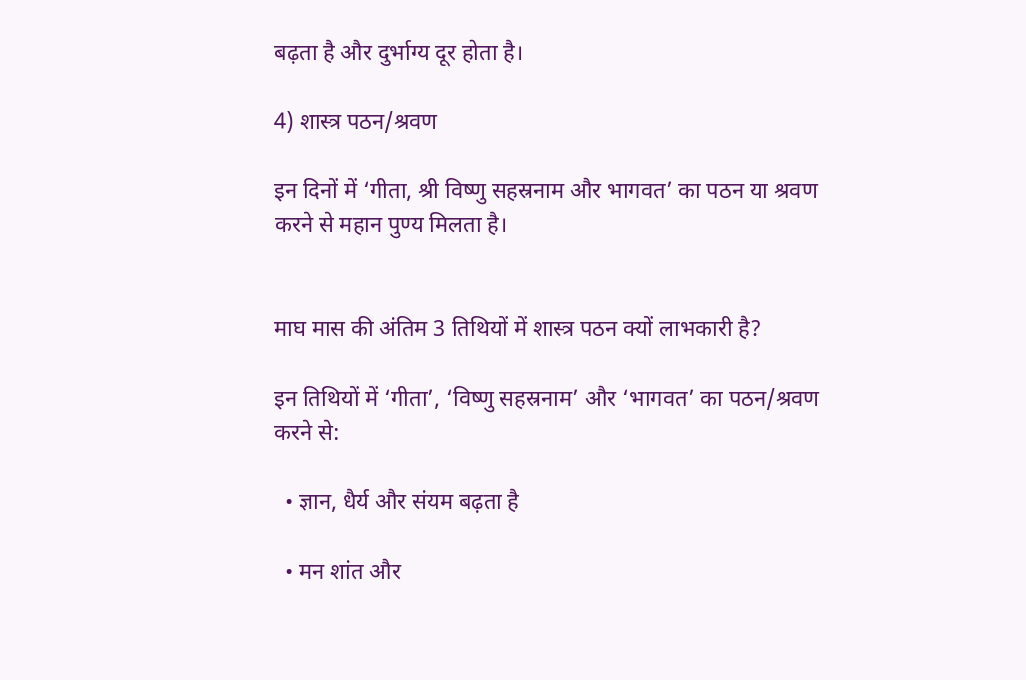बढ़ता है और दुर्भाग्य दूर होता है।

4) शास्त्र पठन/श्रवण

इन दिनों में ‘गीता, श्री विष्णु सहस्रनाम और भागवत’ का पठन या श्रवण करने से महान पुण्य मिलता है।


माघ मास की अंतिम 3 तिथियों में शास्त्र पठन क्यों लाभकारी है?

इन तिथियों में ‘गीता’, ‘विष्णु सहस्रनाम’ और ‘भागवत’ का पठन/श्रवण करने से:

  • ज्ञान, धैर्य और संयम बढ़ता है

  • मन शांत और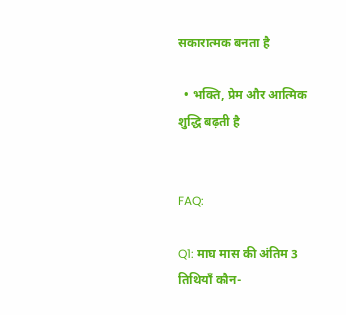सकारात्मक बनता है

  • भक्ति, प्रेम और आत्मिक शुद्धि बढ़ती है


FAQ:

Q1: माघ मास की अंतिम 3 तिथियाँ कौन-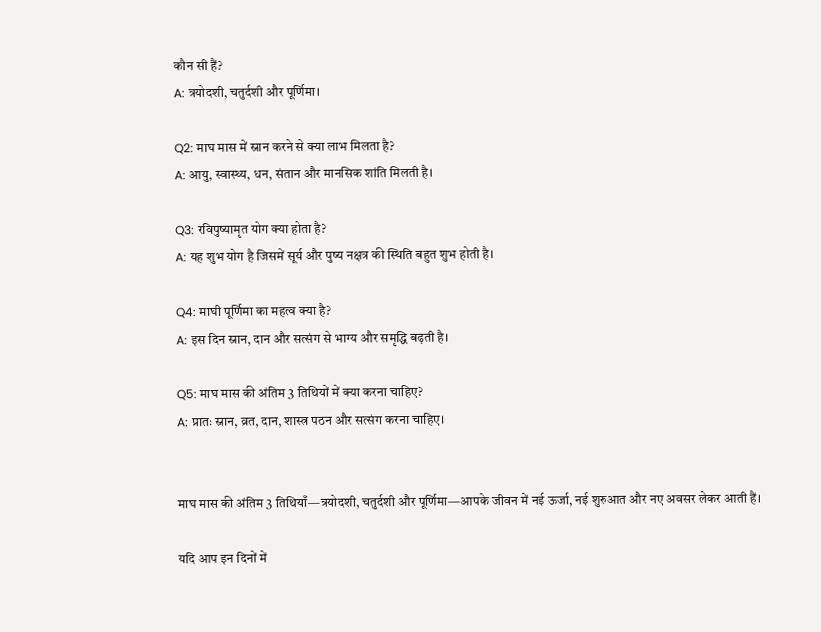कौन सी हैं?
A: त्रयोदशी, चतुर्दशी और पूर्णिमा।

Q2: माघ मास में स्नान करने से क्या लाभ मिलता है?
A: आयु, स्वास्थ्य, धन, संतान और मानसिक शांति मिलती है।

Q3: रविपुष्यामृत योग क्या होता है?
A: यह शुभ योग है जिसमें सूर्य और पुष्य नक्षत्र की स्थिति बहुत शुभ होती है।

Q4: माघी पूर्णिमा का महत्व क्या है?
A: इस दिन स्नान, दान और सत्संग से भाग्य और समृद्धि बढ़ती है।

Q5: माघ मास की अंतिम 3 तिथियों में क्या करना चाहिए?
A: प्रातः स्नान, व्रत, दान, शास्त्र पठन और सत्संग करना चाहिए।


माघ मास की अंतिम 3 तिथियाँ—त्रयोदशी, चतुर्दशी और पूर्णिमा—आपके जीवन में नई ऊर्जा, नई शुरुआत और नए अवसर लेकर आती हैं।

यदि आप इन दिनों में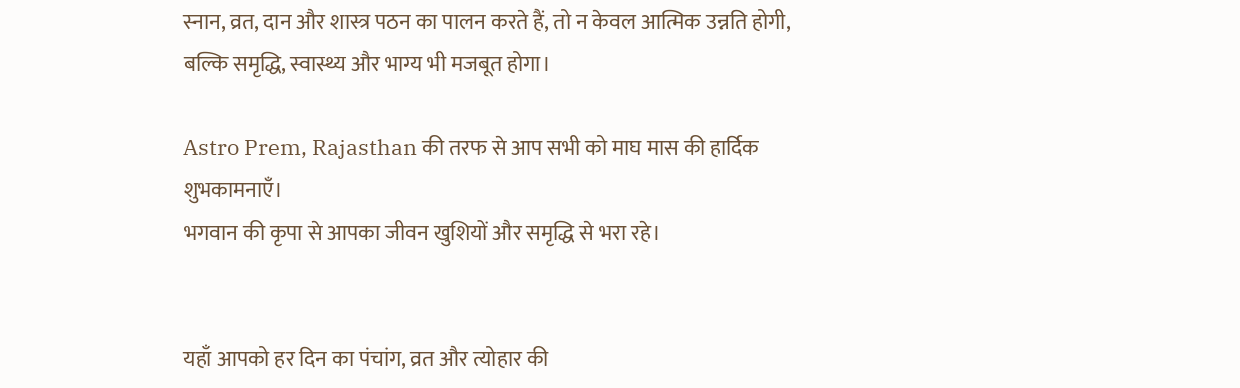स्नान, व्रत, दान और शास्त्र पठन का पालन करते हैं, तो न केवल आत्मिक उन्नति होगी, बल्कि समृद्धि, स्वास्थ्य और भाग्य भी मजबूत होगा।

Astro Prem, Rajasthan की तरफ से आप सभी को माघ मास की हार्दिक शुभकामनाएँ।
भगवान की कृपा से आपका जीवन खुशियों और समृद्धि से भरा रहे।


यहाँ आपको हर दिन का पंचांग, व्रत और त्योहार की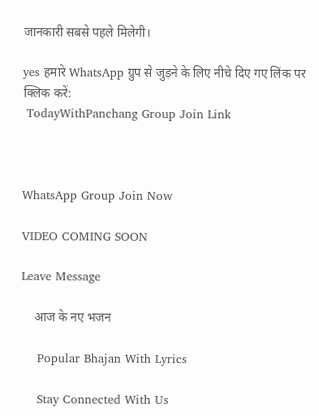जानकारी सबसे पहले मिलेगी।

yes हमारे WhatsApp ग्रुप से जुड़ने के लिए नीचे दिए गए लिंक पर क्लिक करें:
 TodayWithPanchang Group Join Link



WhatsApp Group Join Now

VIDEO COMING SOON

Leave Message

    आज के नए भजन

    Popular Bhajan With Lyrics

    Stay Connected With Us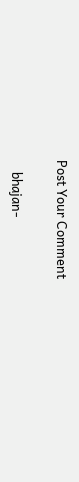Post Your Comment

    bhajan-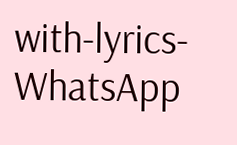with-lyrics-WhatsApp